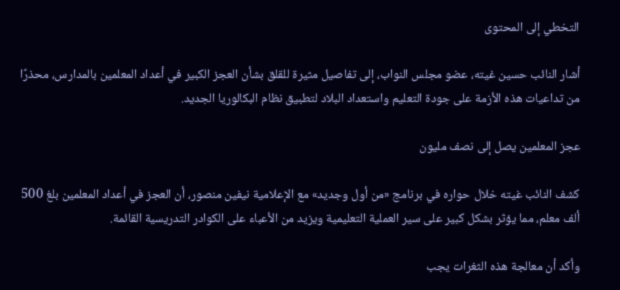التخطي إلى المحتوى

أشار النائب حسين غيته، عضو مجلس النواب، إلى تفاصيل مثيرة للقلق بشأن العجز الكبير في أعداد المعلمين بالمدارس، محذرًا من تداعيات هذه الأزمة على جودة التعليم واستعداد البلاد لتطبيق نظام البكالوريا الجديد.

عجز المعلمين يصل إلى نصف مليون

كشف النائب غيته خلال حواره في برنامج «من أول وجديد» مع الإعلامية نيفين منصور، أن العجز في أعداد المعلمين بلغ 500 ألف معلم، مما يؤثر بشكل كبير على سير العملية التعليمية ويزيد من الأعباء على الكوادر التدريسية القائمة.

وأكد أن معالجة هذه الثغرات يجب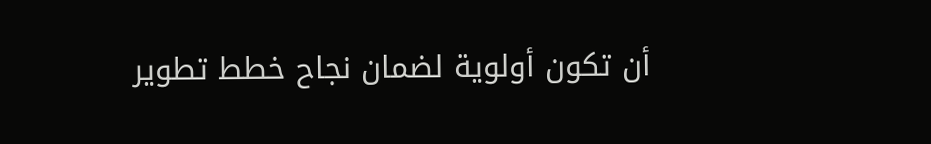أن تكون أولوية لضمان نجاح خطط تطوير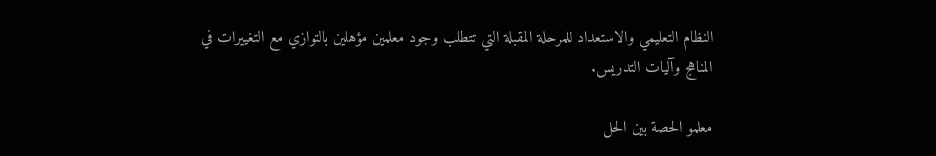النظام التعليمي والاستعداد للمرحلة المقبلة التي تتطلب وجود معلمين مؤهلين بالتوازي مع التغييرات في المناهج وآليات التدريس.

معلمو الحصة بين الحل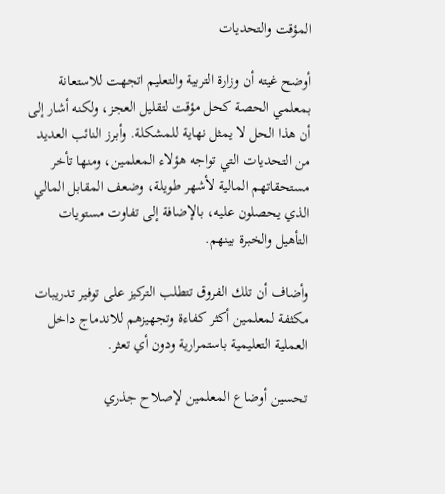المؤقت والتحديات

أوضح غيته أن وزارة التربية والتعليم اتجهت للاستعانة بمعلمي الحصة كحل مؤقت لتقليل العجز، ولكنه أشار إلى أن هذا الحل لا يمثل نهاية للمشكلة. وأبرز النائب العديد من التحديات التي تواجه هؤلاء المعلمين، ومنها تأخر مستحقاتهم المالية لأشهر طويلة، وضعف المقابل المالي الذي يحصلون عليه، بالإضافة إلى تفاوت مستويات التأهيل والخبرة بينهم.

وأضاف أن تلك الفروق تتطلب التركيز على توفير تدريبات مكثفة لمعلمين أكثر كفاءة وتجهيزهم للاندماج داخل العملية التعليمية باستمرارية ودون أي تعثر.

تحسين أوضاع المعلمين لإصلاح جذري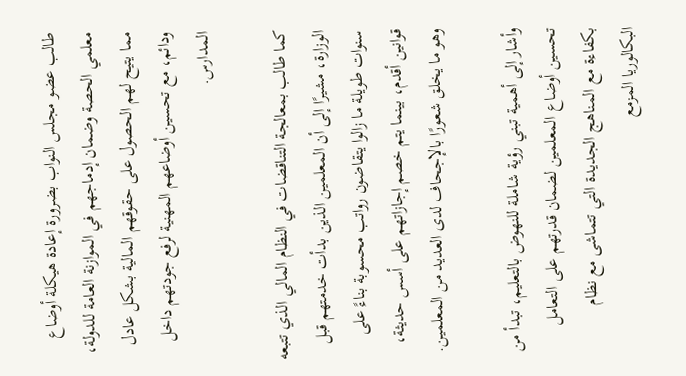طالب عضو مجلس النواب بضرورة إعادة هيكلة أوضاع معلمي الحصة وضمان إدماجهم في الموازنة العامة للدولة، مما يتيح لهم الحصول على حقوقهم المالية بشكل عادل ودائم، مع تحسين أوضاعهم المهنية لرفع جودتهم داخل المدارس.

كما طالب بمعالجة التناقضات في النظام المالي الذي تتبعه الوزارة، مشيرًا إلى أن المعلمين الذين بدأت خدمتهم قبل سنوات طويلة ما زالوا يتقاضون رواتب محسوبة بناءً على قوانين أقدم، بينما يتم خصم إجازاتهم على أسس حديثة، وهو ما يخلق شعورًا بالإجحاف لدى العديد من المعلمين.

وأشار إلى أهمية تبني رؤية شاملة للنهوض بالتعليم، تبدأ من تحسين أوضاع المعلمين لضمان قدرتهم على التعامل بكفاءة مع المناهج الجديدة التي تتماشى مع نظام البكالوريا المزمع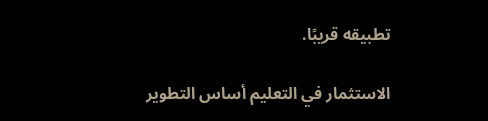تطبيقه قريبًا.

الاستثمار في التعليم أساس التطوير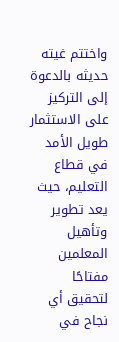واختتم غيته حديثه بالدعوة إلى التركيز على الاستثمار طويل الأمد في قطاع التعليم، حيث يعد تطوير وتأهيل المعلمين مفتاحًا لتحقيق أي نجاح في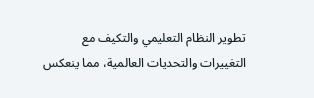تطوير النظام التعليمي والتكيف مع التغييرات والتحديات العالمية، مما ينعكس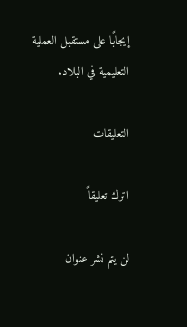إيجابًا على مستقبل العملية التعليمية في البلاد.

التعليقات

اترك تعليقاً

لن يتم نشر عنوان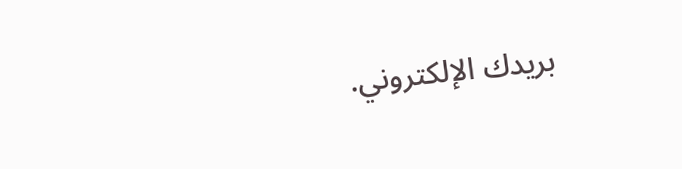بريدك الإلكتروني.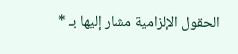الحقول الإلزامية مشار إليها بـ *